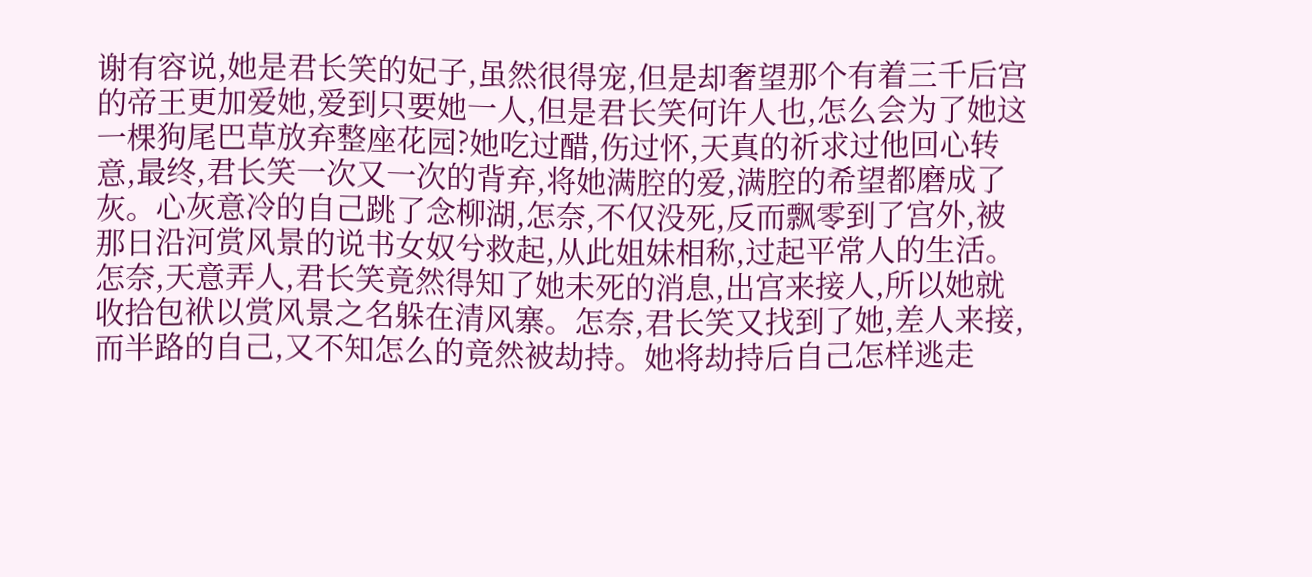谢有容说,她是君长笑的妃子,虽然很得宠,但是却奢望那个有着三千后宫的帝王更加爱她,爱到只要她一人,但是君长笑何许人也,怎么会为了她这一棵狗尾巴草放弃整座花园?她吃过醋,伤过怀,天真的祈求过他回心转意,最终,君长笑一次又一次的背弃,将她满腔的爱,满腔的希望都磨成了灰。心灰意冷的自己跳了念柳湖,怎奈,不仅没死,反而飘零到了宫外,被那日沿河赏风景的说书女奴兮救起,从此姐妹相称,过起平常人的生活。怎奈,天意弄人,君长笑竟然得知了她未死的消息,出宫来接人,所以她就收拾包袱以赏风景之名躲在清风寨。怎奈,君长笑又找到了她,差人来接,而半路的自己,又不知怎么的竟然被劫持。她将劫持后自己怎样逃走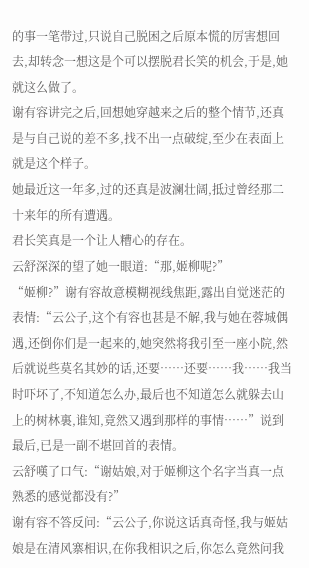的事一笔带过,只说自己脱困之后原本慌的厉害想回去,却转念一想这是个可以摆脱君长笑的机会,于是,她就这么做了。
谢有容讲完之后,回想她穿越来之后的整个情节,还真是与自己说的差不多,找不出一点破绽,至少在表面上就是这个样子。
她最近这一年多,过的还真是波澜壮阔,抵过曾经那二十来年的所有遭遇。
君长笑真是一个让人糟心的存在。
云舒深深的望了她一眼道:“那,姬柳呢?”
“姬柳?”谢有容故意模糊视线焦距,露出自觉迷茫的表情:“云公子,这个有容也甚是不解,我与她在蓉城偶遇,还倒你们是一起来的,她突然将我引至一座小院,然后就说些莫名其妙的话,还要……还要……我……我当时吓坏了,不知道怎么办,最后也不知道怎么就躲去山上的树林裏,谁知,竟然又遇到那样的事情……”说到最后,已是一副不堪回首的表情。
云舒嘆了口气:“谢姑娘,对于姬柳这个名字当真一点熟悉的感觉都没有?”
谢有容不答反问:“云公子,你说这话真奇怪,我与姬姑娘是在清风寨相识,在你我相识之后,你怎么竟然问我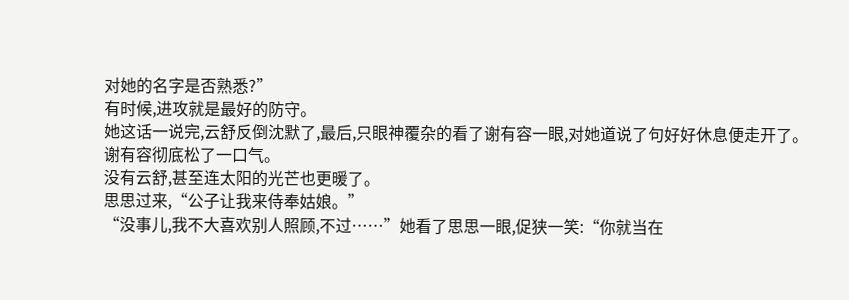对她的名字是否熟悉?”
有时候,进攻就是最好的防守。
她这话一说完,云舒反倒沈默了,最后,只眼神覆杂的看了谢有容一眼,对她道说了句好好休息便走开了。
谢有容彻底松了一口气。
没有云舒,甚至连太阳的光芒也更暖了。
思思过来,“公子让我来侍奉姑娘。”
“没事儿,我不大喜欢别人照顾,不过……”她看了思思一眼,促狭一笑:“你就当在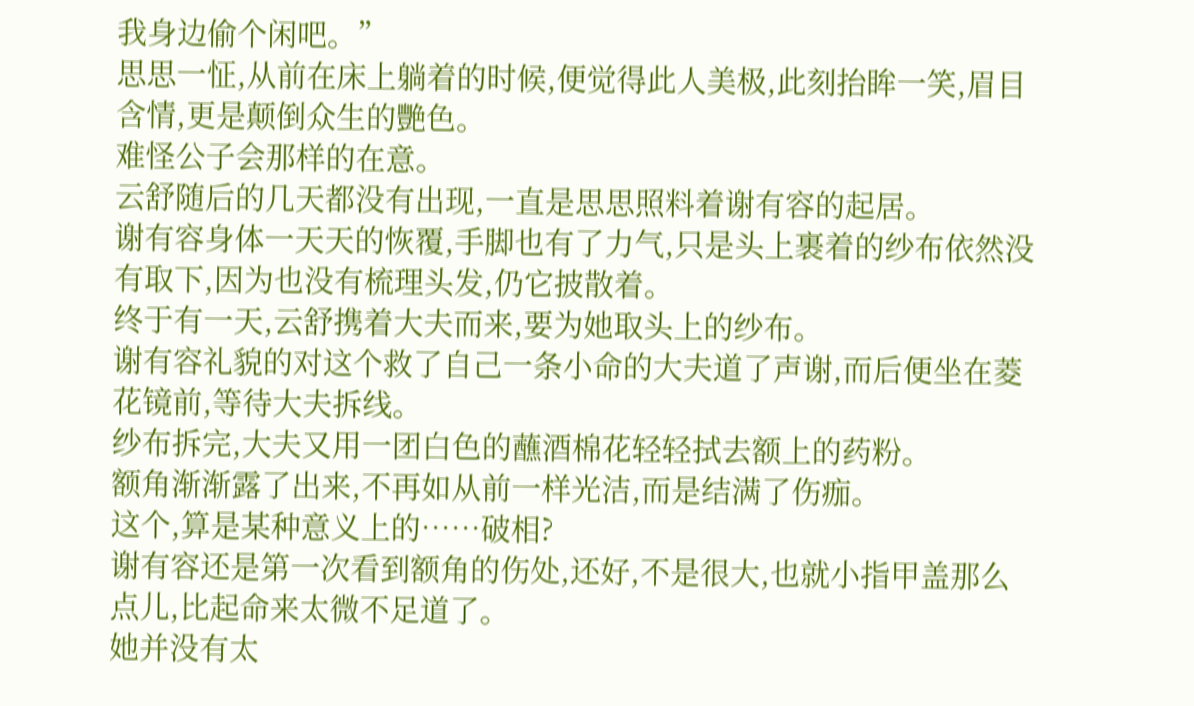我身边偷个闲吧。”
思思一怔,从前在床上躺着的时候,便觉得此人美极,此刻抬眸一笑,眉目含情,更是颠倒众生的艷色。
难怪公子会那样的在意。
云舒随后的几天都没有出现,一直是思思照料着谢有容的起居。
谢有容身体一天天的恢覆,手脚也有了力气,只是头上裹着的纱布依然没有取下,因为也没有梳理头发,仍它披散着。
终于有一天,云舒携着大夫而来,要为她取头上的纱布。
谢有容礼貌的对这个救了自己一条小命的大夫道了声谢,而后便坐在菱花镜前,等待大夫拆线。
纱布拆完,大夫又用一团白色的蘸酒棉花轻轻拭去额上的药粉。
额角渐渐露了出来,不再如从前一样光洁,而是结满了伤痂。
这个,算是某种意义上的……破相?
谢有容还是第一次看到额角的伤处,还好,不是很大,也就小指甲盖那么点儿,比起命来太微不足道了。
她并没有太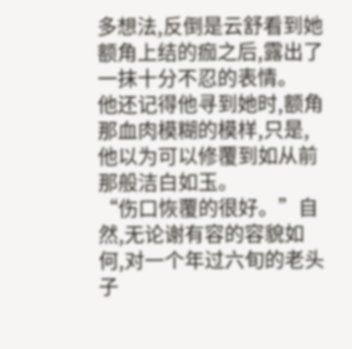多想法,反倒是云舒看到她额角上结的痂之后,露出了一抹十分不忍的表情。
他还记得他寻到她时,额角那血肉模糊的模样,只是,他以为可以修覆到如从前那般洁白如玉。
“伤口恢覆的很好。”自然,无论谢有容的容貌如何,对一个年过六旬的老头子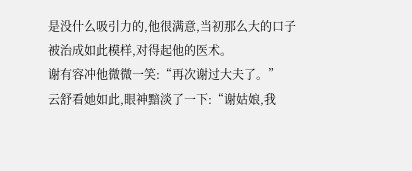是没什么吸引力的,他很满意,当初那么大的口子被治成如此模样,对得起他的医术。
谢有容冲他微微一笑:“再次谢过大夫了。”
云舒看她如此,眼神黯淡了一下:“谢姑娘,我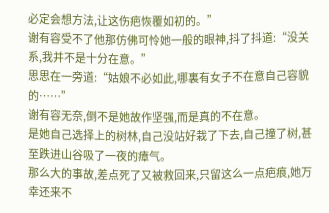必定会想方法,让这伤疤恢覆如初的。”
谢有容受不了他那仿佛可怜她一般的眼神,抖了抖道:“没关系,我并不是十分在意。”
思思在一旁道:“姑娘不必如此,哪裏有女子不在意自己容貌的……”
谢有容无奈,倒不是她故作坚强,而是真的不在意。
是她自己选择上的树林,自己没站好栽了下去,自己撞了树,甚至跌进山谷吸了一夜的瘴气。
那么大的事故,差点死了又被救回来,只留这么一点疤痕,她万幸还来不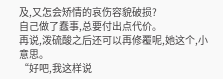及,又怎会矫情的哀伤容貌破损?
自己做了蠢事,总要付出点代价。
再说,泼硫酸之后还可以再修覆呢,她这个,小意思。
“好吧,我这样说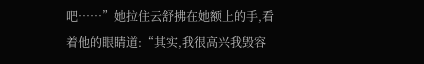吧……”她拉住云舒拂在她额上的手,看着他的眼睛道:“其实,我很高兴我毁容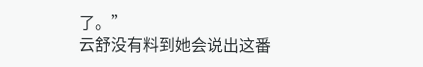了。”
云舒没有料到她会说出这番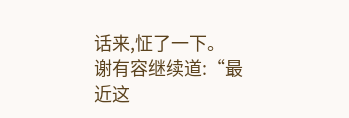话来,怔了一下。
谢有容继续道:“最近这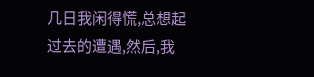几日我闲得慌,总想起过去的遭遇,然后,我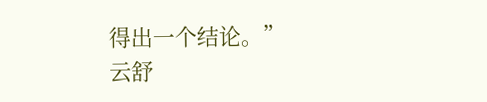得出一个结论。”
云舒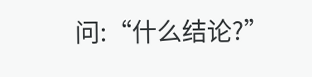问:“什么结论?”